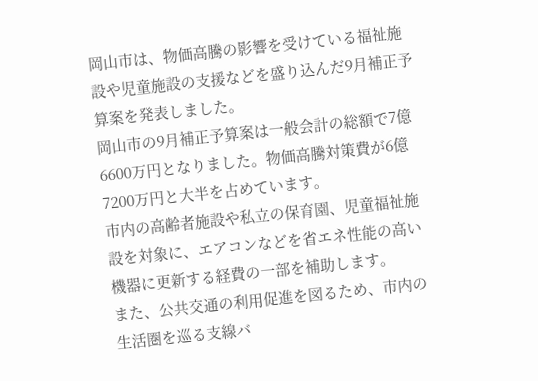岡山市は、物価高騰の影響を受けている福祉施設や児童施設の支援などを盛り込んだ9月補正予算案を発表しました。
岡山市の9月補正予算案は一般会計の総額で7億6600万円となりました。物価高騰対策費が6億7200万円と大半を占めています。
市内の高齢者施設や私立の保育園、児童福祉施設を対象に、エアコンなどを省エネ性能の高い機器に更新する経費の一部を補助します。
また、公共交通の利用促進を図るため、市内の生活圏を巡る支線バ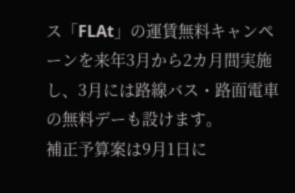ス「FLAt」の運賃無料キャンペーンを来年3月から2カ月間実施し、3月には路線バス・路面電車の無料デーも設けます。
補正予算案は9月1日に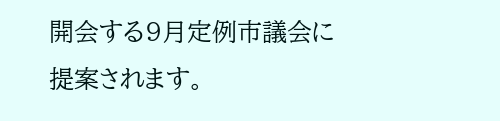開会する9月定例市議会に提案されます。